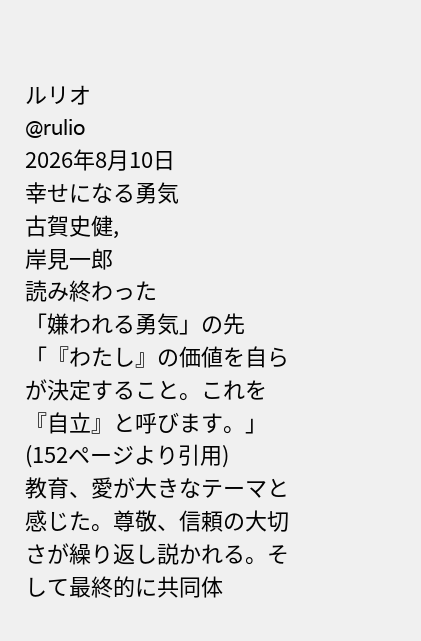ルリオ
@rulio
2026年8月10日
幸せになる勇気
古賀史健,
岸見一郎
読み終わった
「嫌われる勇気」の先
「『わたし』の価値を自らが決定すること。これを『自立』と呼びます。」(152ページより引用)
教育、愛が大きなテーマと感じた。尊敬、信頼の大切さが繰り返し説かれる。そして最終的に共同体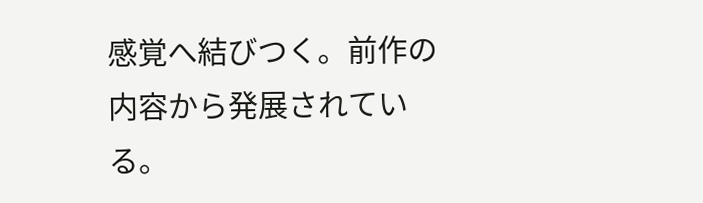感覚へ結びつく。前作の内容から発展されている。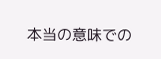本当の意味での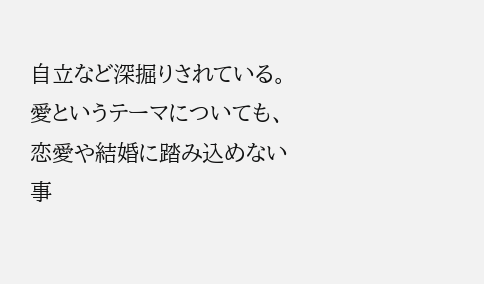自立など深掘りされている。愛というテーマについても、恋愛や結婚に踏み込めない事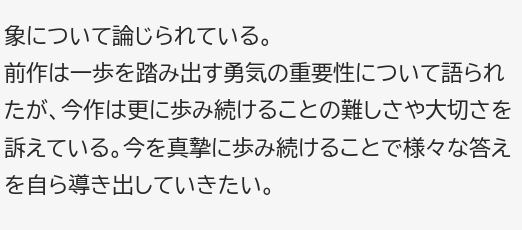象について論じられている。
前作は一歩を踏み出す勇気の重要性について語られたが、今作は更に歩み続けることの難しさや大切さを訴えている。今を真摯に歩み続けることで様々な答えを自ら導き出していきたい。